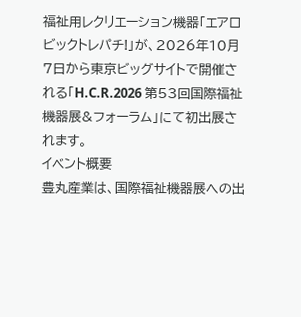福祉用レクリエーション機器「エアロビックトレパチ!」が、2026年10月7日から東京ビッグサイトで開催される「H.C.R.2026 第53回国際福祉機器展&フォーラム」にて初出展されます。
イベント概要
豊丸産業は、国際福祉機器展への出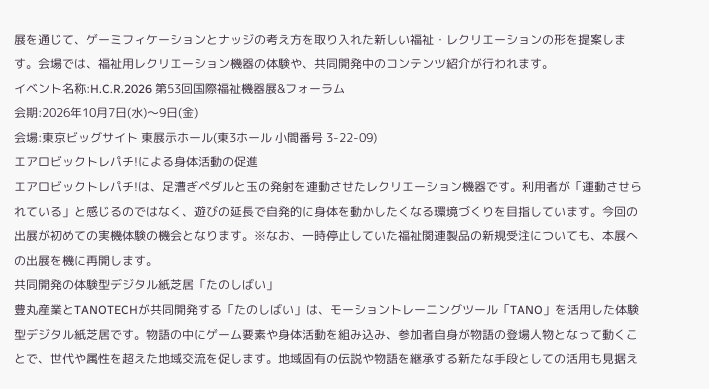展を通じて、ゲーミフィケーションとナッジの考え方を取り入れた新しい福祉・レクリエーションの形を提案します。会場では、福祉用レクリエーション機器の体験や、共同開発中のコンテンツ紹介が行われます。
イベント名称:H.C.R.2026 第53回国際福祉機器展&フォーラム
会期:2026年10月7日(水)〜9日(金)
会場:東京ビッグサイト 東展示ホール(東3ホール 小間番号 3-22-09)
エアロビックトレパチ!による身体活動の促進
エアロビックトレパチ!は、足漕ぎペダルと玉の発射を連動させたレクリエーション機器です。利用者が「運動させられている」と感じるのではなく、遊びの延長で自発的に身体を動かしたくなる環境づくりを目指しています。今回の出展が初めての実機体験の機会となります。※なお、一時停止していた福祉関連製品の新規受注についても、本展への出展を機に再開します。
共同開発の体験型デジタル紙芝居「たのしばい」
豊丸産業とTANOTECHが共同開発する「たのしばい」は、モーショントレーニングツール「TANO」を活用した体験型デジタル紙芝居です。物語の中にゲーム要素や身体活動を組み込み、参加者自身が物語の登場人物となって動くことで、世代や属性を超えた地域交流を促します。地域固有の伝説や物語を継承する新たな手段としての活用も見据え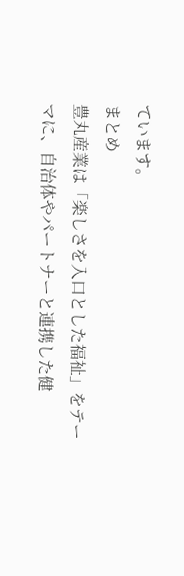ています。
まとめ
豊丸産業は「楽しさを入口とした福祉」をテーマに、自治体やパートナーと連携した健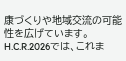康づくりや地域交流の可能性を広げています。H.C.R.2026では、これま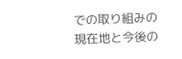での取り組みの現在地と今後の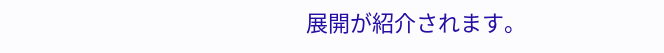展開が紹介されます。